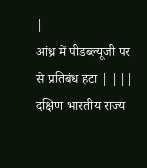|
आंध्र में पीडब्ल्यूजी पर से प्रतिबंध हटा | |||
दक्षिण भारतीय राज्य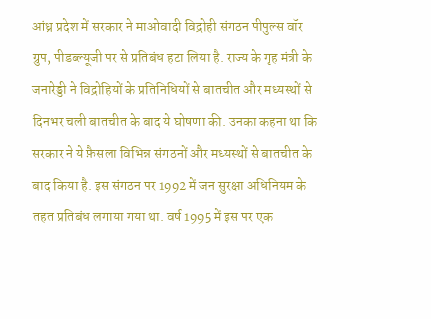आंध्र प्रदेश में सरकार ने माओवादी विद्रोही संगठन पीपुल्स वॉर ग्रुप, पीडब्ल्यूजी पर से प्रतिबंध हटा लिया है. राज्य के गृह मंत्री के जनारेड्डी ने विद्रोहियों के प्रतिनिधियों से बातचीत और मध्यस्थों से दिनभर चली बातचीत के बाद ये घोषणा की. उनका कहना था कि सरकार ने ये फ़ैसला विभिन्न संगठनों और मध्यस्थों से बातचीत के बाद किया है. इस संगठन पर 1992 में जन सुरक्षा अधिनियम के तहत प्रतिबंध लगाया गया था. वर्ष 1995 में इस पर एक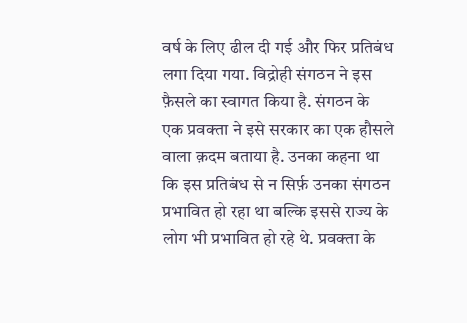वर्ष के लिए ढील दी गई और फिर प्रतिबंध लगा दिया गया. विद्रोही संगठन ने इस फ़ैसले का स्वागत किया है. संगठन के एक प्रवक्ता ने इसे सरकार का एक हौसले वाला क़दम बताया है. उनका कहना था कि इस प्रतिबंध से न सिर्फ़ उनका संगठन प्रभावित हो रहा था बल्कि इससे राज्य के लोग भी प्रभावित हो रहे थे. प्रवक्ता के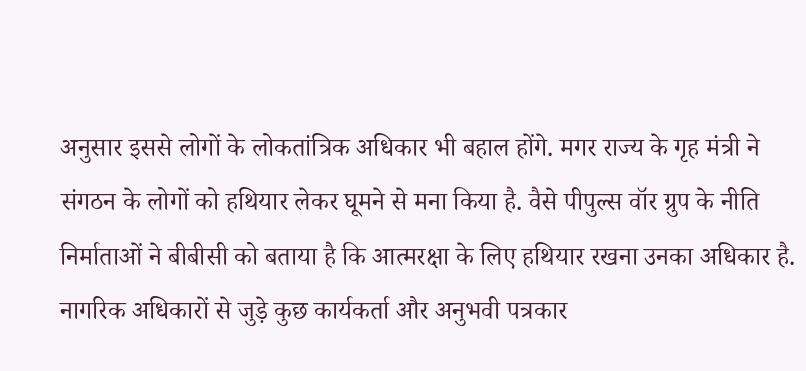अनुसार इससे लोगों के लोकतांत्रिक अधिकार भी बहाल होंगे. मगर राज्य के गृह मंत्री ने संगठन के लोगों को हथियार लेकर घूमने से मना किया है. वैसे पीपुल्स वॉर ग्रुप के नीति निर्माताओं ने बीबीसी को बताया है कि आत्मरक्षा के लिए हथियार रखना उनका अधिकार है. नागरिक अधिकारों से जुड़े कुछ कार्यकर्ता और अनुभवी पत्रकार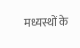मध्यस्थों के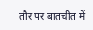तौर पर बातचीत में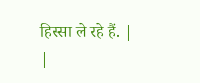हिस्सा ले रहे हैं. |
|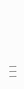|||